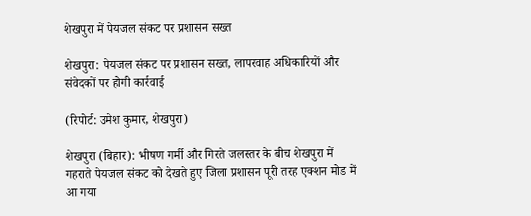शेखपुरा में पेयजल संकट पर प्रशासन सख्त

शेखपुरा: पेयजल संकट पर प्रशासन सख्त, लापरवाह अधिकारियों और संवेदकों पर होगी कार्रवाई

(रिपोर्ट: उमेश कुमार, शेखपुरा)

शेखपुरा (बिहार): भीषण गर्मी और गिरते जलस्तर के बीच शेखपुरा में गहराते पेयजल संकट को देखते हुए जिला प्रशासन पूरी तरह एक्शन मोड में आ गया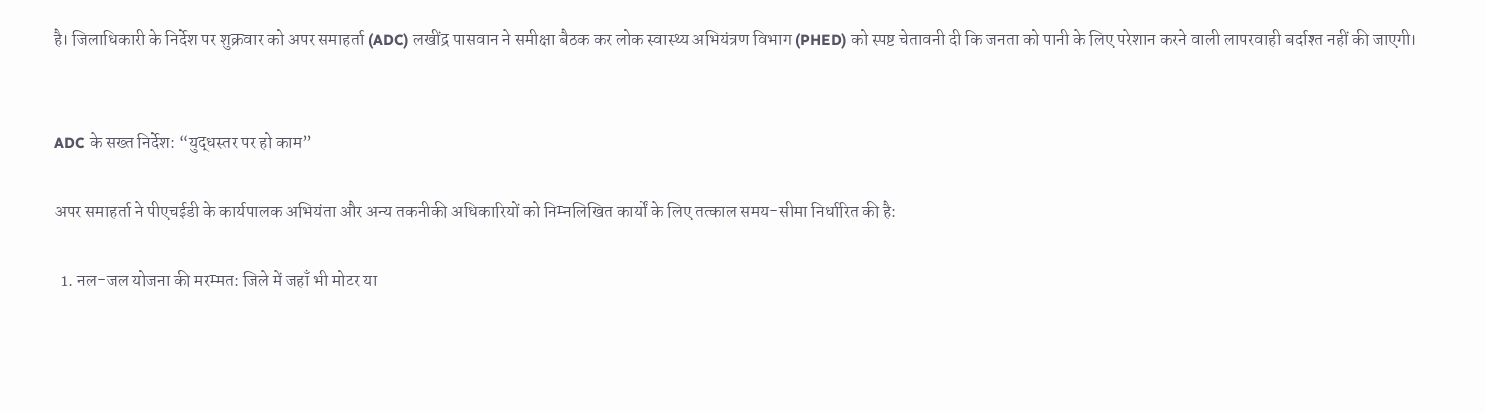है। जिलाधिकारी के निर्देश पर शुक्रवार को अपर समाहर्ता (ADC) लखींद्र पासवान ने समीक्षा बैठक कर लोक स्वास्थ्य अभियंत्रण विभाग (PHED) को स्पष्ट चेतावनी दी कि जनता को पानी के लिए परेशान करने वाली लापरवाही बर्दाश्त नहीं की जाएगी।


ADC के सख्त निर्देश: “युद्धस्तर पर हो काम”

अपर समाहर्ता ने पीएचईडी के कार्यपालक अभियंता और अन्य तकनीकी अधिकारियों को निम्नलिखित कार्यों के लिए तत्काल समय-सीमा निर्धारित की है:

  1. नल-जल योजना की मरम्मत: जिले में जहाँ भी मोटर या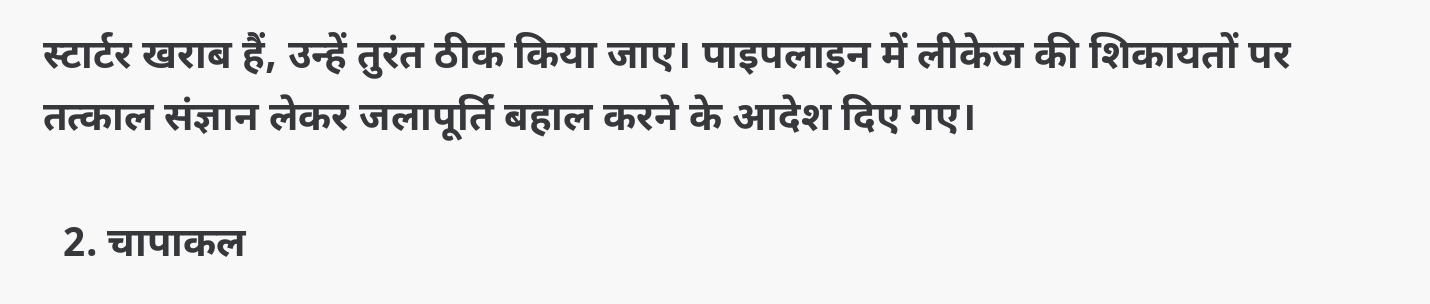स्टार्टर खराब हैं, उन्हें तुरंत ठीक किया जाए। पाइपलाइन में लीकेज की शिकायतों पर तत्काल संज्ञान लेकर जलापूर्ति बहाल करने के आदेश दिए गए।

  2. चापाकल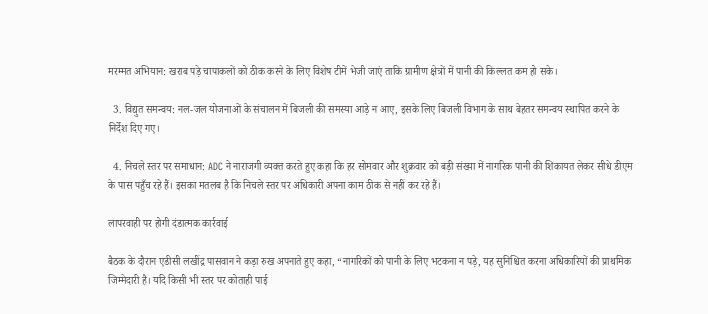मरम्मत अभियान: खराब पड़े चापाकलों को ठीक करने के लिए विशेष टीमें भेजी जाएं ताकि ग्रामीण क्षेत्रों में पानी की किल्लत कम हो सके।

  3. विद्युत समन्वय: नल-जल योजनाओं के संचालन में बिजली की समस्या आड़े न आए, इसके लिए बिजली विभाग के साथ बेहतर समन्वय स्थापित करने के निर्देश दिए गए।

  4. निचले स्तर पर समाधान: ADC ने नाराजगी व्यक्त करते हुए कहा कि हर सोमवार और शुक्रवार को बड़ी संख्या में नागरिक पानी की शिकायत लेकर सीधे डीएम के पास पहुँच रहे हैं। इसका मतलब है कि निचले स्तर पर अधिकारी अपना काम ठीक से नहीं कर रहे हैं।

लापरवाही पर होगी दंडात्मक कार्रवाई

बैठक के दौरान एडीसी लखींद्र पासवान ने कड़ा रुख अपनाते हुए कहा, “नागरिकों को पानी के लिए भटकना न पड़े, यह सुनिश्चित करना अधिकारियों की प्राथमिक जिम्मेदारी है। यदि किसी भी स्तर पर कोताही पाई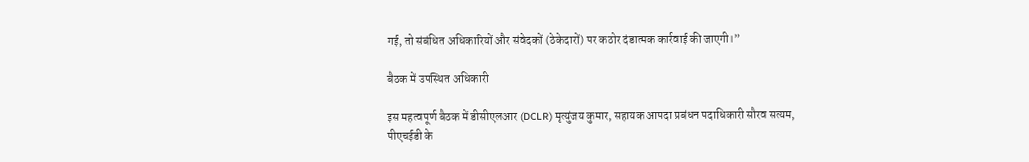गई, तो संबंधित अधिकारियों और संवेदकों (ठेकेदारों) पर कठोर दंडात्मक कार्रवाई की जाएगी।”

बैठक में उपस्थित अधिकारी

इस महत्वपूर्ण बैठक में डीसीएलआर (DCLR) मृत्युंजय कुमार, सहायक आपदा प्रबंधन पदाधिकारी सौरव सत्यम, पीएचईडी के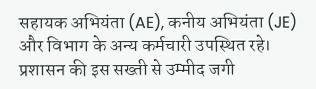सहायक अभियंता (AE), कनीय अभियंता (JE) और विभाग के अन्य कर्मचारी उपस्थित रहे। प्रशासन की इस सख्ती से उम्मीद जगी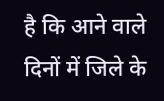है कि आने वाले दिनों में जिले के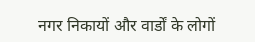नगर निकायों और वार्डों के लोगों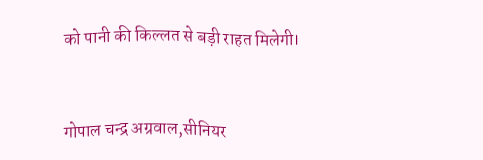को पानी की किल्लत से बड़ी राहत मिलेगी।


गोपाल चन्द्र अग्रवाल,सीनियर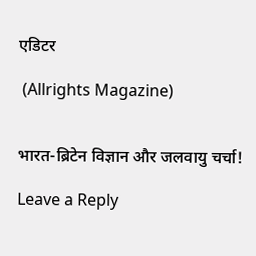एडिटर

 (Allrights Magazine)


भारत-ब्रिटेन विज्ञान और जलवायु चर्चा!

Leave a Reply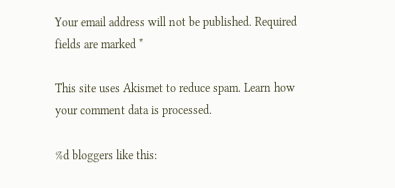Your email address will not be published. Required fields are marked *

This site uses Akismet to reduce spam. Learn how your comment data is processed.

%d bloggers like this: